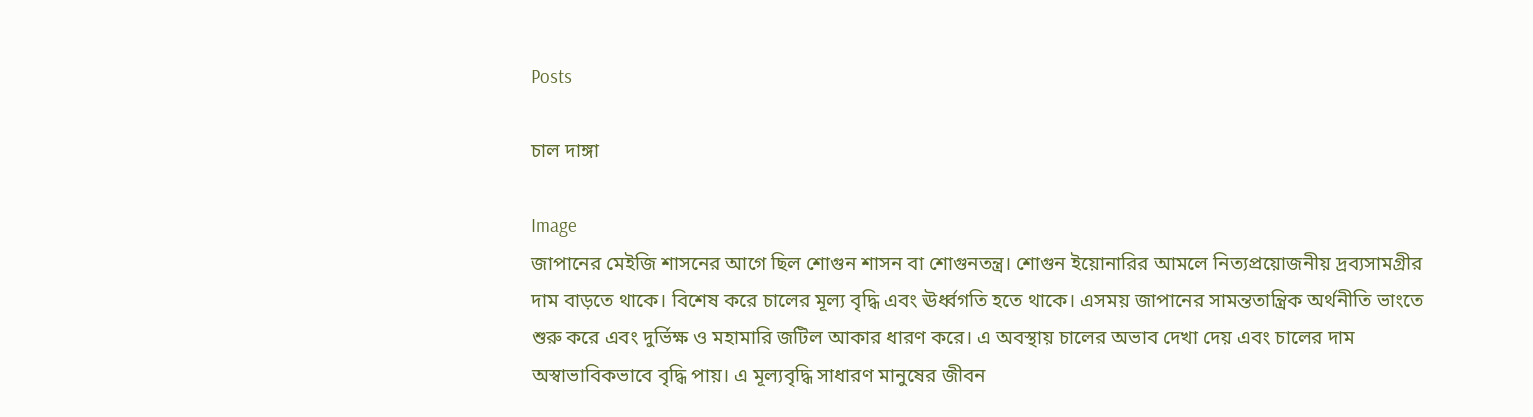Posts

চাল দাঙ্গা

Image
জাপানের মেইজি শাসনের আগে ছিল শোগুন শাসন বা শোগুনতন্ত্র। শোগুন ইয়োনারির আমলে নিত্যপ্রয়োজনীয় দ্রব্যসামগ্রীর দাম বাড়তে থাকে। বিশেষ করে চালের মূল্য বৃদ্ধি এবং ঊর্ধ্বগতি হতে থাকে। এসময় জাপানের সামন্ততান্ত্রিক অর্থনীতি ভাংতে শুরু করে এবং দুর্ভিক্ষ ও মহামারি জটিল আকার ধারণ করে। এ অবস্থায় চালের অভাব দেখা দেয় এবং চালের দাম অস্বাভাবিকভাবে বৃদ্ধি পায়। এ মূল্যবৃদ্ধি সাধারণ মানুষের জীবন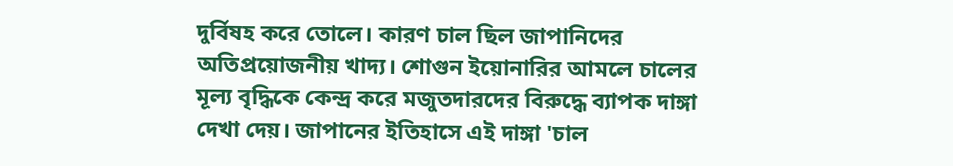দুর্বিষহ করে তোলে। কারণ চাল ছিল জাপানিদের অতিপ্রয়োজনীয় খাদ্য। শোগুন ইয়োনারির আমলে চালের মূল্য বৃদ্ধিকে কেন্দ্র করে মজুতদারদের বিরুদ্ধে ব্যাপক দাঙ্গা দেখা দেয়। জাপানের ইতিহাসে এই দাঙ্গা 'চাল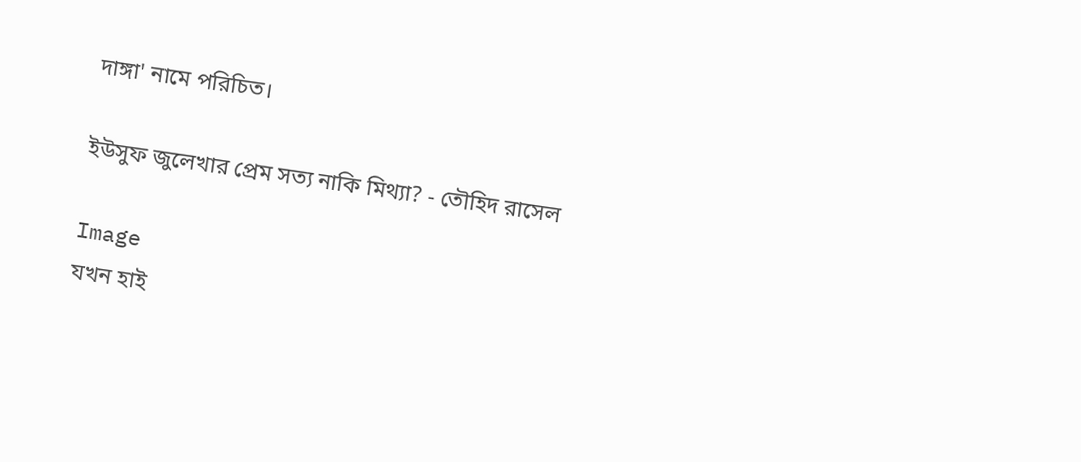দাঙ্গা' নামে পরিচিত।

ইউসুফ জুলেখার প্রেম সত্য নাকি মিথ্যা? - তৌহিদ রাসেল

Image
যখন হাই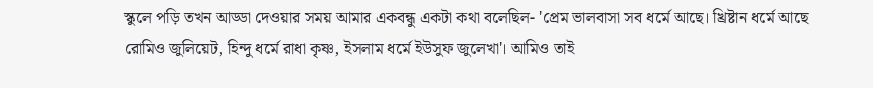স্কুলে পড়ি তখন আড্ডা দেওয়ার সময় আমার একবন্ধু একটা কথা বলেছিল- 'প্রেম ভালবাসা সব ধর্মে আছে। খ্রিষ্টান ধর্মে আছে রোমিও জুলিয়েট, হিন্দু ধর্মে রাধা কৃষ্ণ, ইসলাম ধর্মে ইউসুফ জুলেখা'। আমিও তাই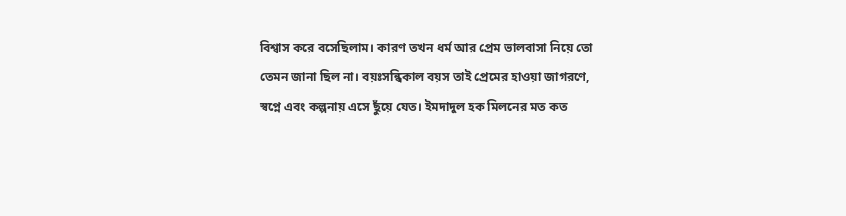বিশ্বাস করে বসেছিলাম। কারণ তখন ধর্ম আর প্রেম ভালবাসা নিয়ে তো তেমন জানা ছিল না। বয়ঃসন্ধিকাল বয়স তাই প্রেমের হাওয়া জাগরণে, স্বপ্নে এবং কল্পনায় এসে ছুঁয়ে যেত। ইমদাদুল হক মিলনের মত কত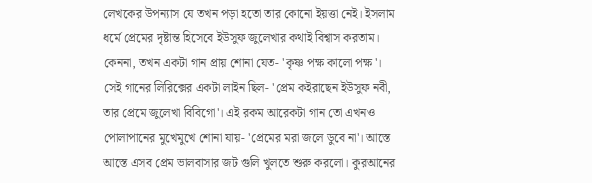লেখকের উপন্যাস যে তখন পড়া হতো তার কোনো ইয়ত্তা নেই। ইসলাম ধর্মে প্রেমের দৃষ্টান্ত হিসেবে ইউসুফ জুলেখার কথাই বিশ্বাস করতাম। কেননা, তখন একটা গান প্রায় শোনা যেত- 'কৃষ্ণ পক্ষ কালো পক্ষ'। সেই গানের লিরিক্সের একটা লাইন ছিল- 'প্রেম কইরাছেন ইউসুফ নবী, তার প্রেমে জুলেখা বিবিগো'। এই রকম আরেকটা গান তো এখনও পোলাপানের মুখেমুখে শোনা যায়- 'প্রেমের মরা জলে ডুবে না'। আস্তে আস্তে এসব প্রেম ভালবাসার জট গুলি খুলতে শুরু করলো। কুরআনের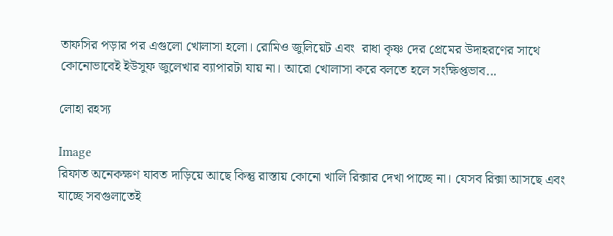তাফসির পড়ার পর এগুলো খোলাসা হলো। রোমিও জুলিয়েট এবং  রাধা কৃষ্ণ দের প্রেমের উদাহরণের সাথে কোনোভাবেই ইউসুফ জুলেখার ব্যাপারটা যায় না। আরো খোলাসা করে বলতে হলে সংক্ষিপ্তভাব...

লোহা রহস্য

Image
রিফাত অনেকক্ষণ যাবত দাড়িয়ে আছে কিন্তু রাস্তায় কোনো খালি রিক্সার দেখা পাচ্ছে না। যেসব রিক্সা আসছে এবং যাচ্ছে সবগুলাতেই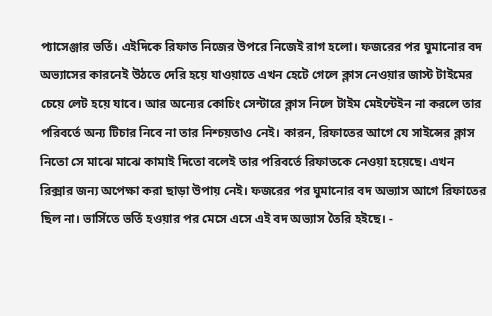প্যাসেঞ্জার ভর্তি। এইদিকে রিফাত নিজের উপরে নিজেই রাগ হলো। ফজরের পর ঘুমানোর বদ অভ্যাসের কারনেই উঠতে দেরি হয়ে যাওয়াতে এখন হেটে গেলে ক্লাস নেওয়ার জাস্ট টাইমের চেয়ে লেট হয়ে যাবে। আর অন্যের কোচিং সেন্টারে ক্লাস নিলে টাইম মেইন্টেইন না করলে তার পরিবর্তে অন্য টিচার নিবে না তার নিশ্চয়তাও নেই। কারন, রিফাতের আগে যে সাইন্সের ক্লাস নিতো সে মাঝে মাঝে কামাই দিতো বলেই তার পরিবর্তে রিফাতকে নেওয়া হয়েছে। এখন রিক্সার জন্য অপেক্ষা করা ছাড়া উপায় নেই। ফজরের পর ঘুমানোর বদ অভ্যাস আগে রিফাতের ছিল না। ভার্সিতে ভর্তি হওয়ার পর মেসে এসে এই বদ অভ্যাস তৈরি হইছে। -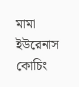মামা ইউরেনাস কোচিং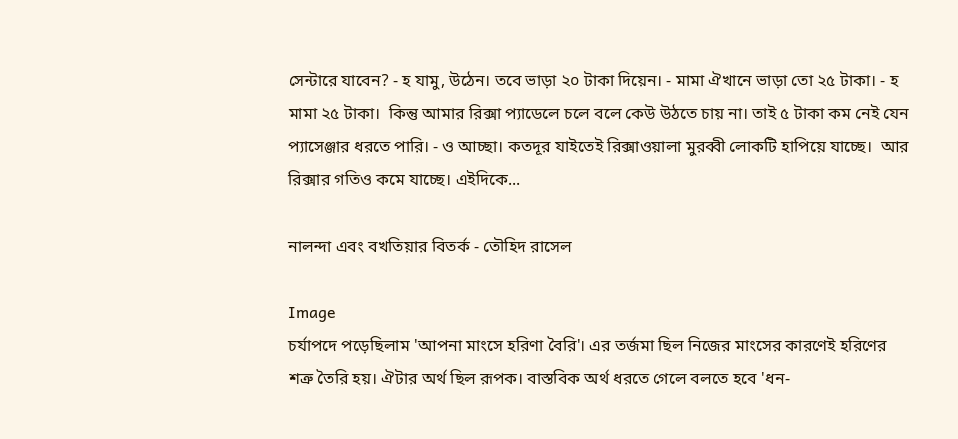সেন্টারে যাবেন? - হ যামু, উঠেন। তবে ভাড়া ২০ টাকা দিয়েন। - মামা ঐখানে ভাড়া তো ২৫ টাকা। - হ মামা ২৫ টাকা।  কিন্তু আমার রিক্সা প্যাডেলে চলে বলে কেউ উঠতে চায় না। তাই ৫ টাকা কম নেই যেন প্যাসেঞ্জার ধরতে পারি। - ও আচ্ছা। কতদূর যাইতেই রিক্সাওয়ালা মুরব্বী লোকটি হাপিয়ে যাচ্ছে।  আর রিক্সার গতিও কমে যাচ্ছে। এইদিকে...

নালন্দা এবং বখতিয়ার বিতর্ক - তৌহিদ রাসেল

Image
চর্যাপদে পড়েছিলাম 'আপনা মাংসে হরিণা বৈরি'। এর তর্জমা ছিল নিজের মাংসের কারণেই হরিণের শত্রু তৈরি হয়। ঐটার অর্থ ছিল রূপক। বাস্তবিক অর্থ ধরতে গেলে বলতে হবে 'ধন-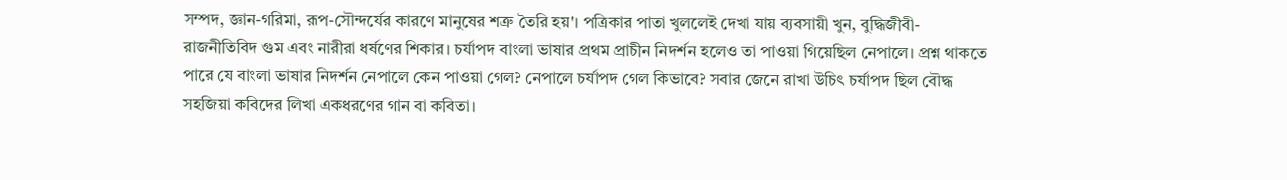সম্পদ, জ্ঞান-গরিমা, রূপ-সৌন্দর্যের কারণে মানুষের শত্রু তৈরি হয়'। পত্রিকার পাতা খুললেই দেখা যায় ব্যবসায়ী খুন, বুদ্ধিজীবী-রাজনীতিবিদ গুম এবং নারীরা ধর্ষণের শিকার। চর্যাপদ বাংলা ভাষার প্রথম প্রাচীন নিদর্শন হলেও তা পাওয়া গিয়েছিল নেপালে। প্রশ্ন থাকতে পারে যে বাংলা ভাষার নিদর্শন নেপালে কেন পাওয়া গেল? নেপালে চর্যাপদ গেল কিভাবে? সবার জেনে রাখা উচিৎ চর্যাপদ ছিল বৌদ্ধ সহজিয়া কবিদের লিখা একধরণের গান বা কবিতা।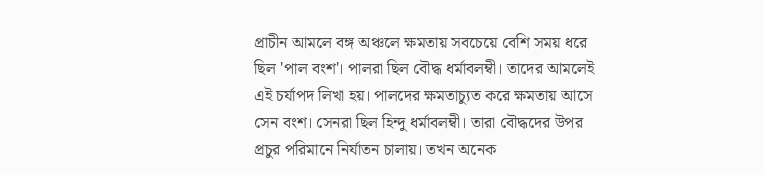প্রাচীন আমলে বঙ্গ অঞ্চলে ক্ষমতায় সবচেয়ে বেশি সময় ধরে ছিল 'পাল বংশ'। পালরা ছিল বৌদ্ধ ধর্মাবলম্বী। তাদের আমলেই এই চর্যাপদ লিখা হয়। পালদের ক্ষমতাচ্যুত করে ক্ষমতায় আসে সেন বংশ। সেনরা ছিল হিন্দু ধর্মাবলম্বী। তারা বৌদ্ধদের উপর প্রচুর পরিমানে নির্যাতন চালায়। তখন অনেক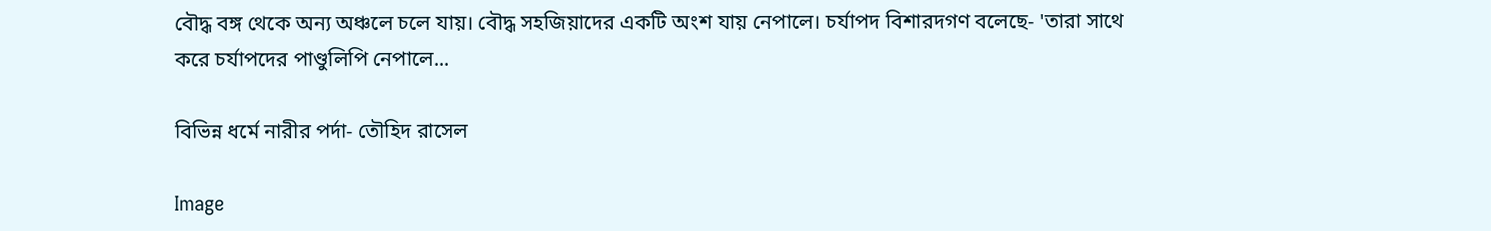বৌদ্ধ বঙ্গ থেকে অন্য অঞ্চলে চলে যায়। বৌদ্ধ সহজিয়াদের একটি অংশ যায় নেপালে। চর্যাপদ বিশারদগণ বলেছে- 'তারা সাথে করে চর্যাপদের পাণ্ডুলিপি নেপালে...

বিভিন্ন ধর্মে নারীর পর্দা- তৌহিদ রাসেল

Image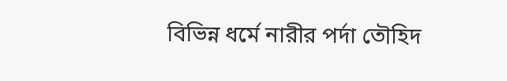বিভিন্ন ধর্মে নারীর পর্দা তৌহিদ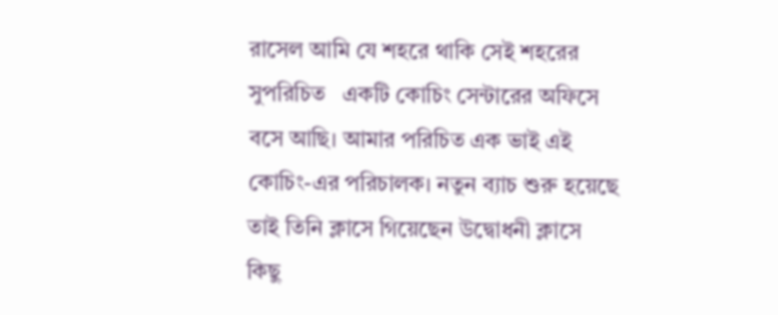রাসেল আমি যে শহরে থাকি সেই শহরের সুপরিচিত   একটি কোচিং সেন্টারের অফিসে বসে আছি। আমার পরিচিত এক ভাই এই কোচিং-এর পরিচালক। নতুন ব্যাচ শুরু হয়েছে তাই তিনি ক্লাসে গিয়েছেন উদ্বোধনী ক্লাসে কিছু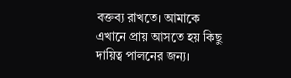বক্তব্য রাখতে। আমাকে এখানে প্রায় আসতে হয় কিছু দায়িত্ব পালনের জন্য।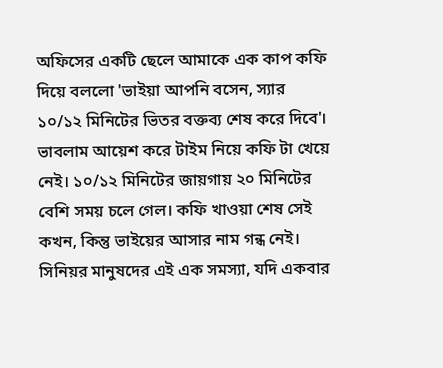অফিসের একটি ছেলে আমাকে এক কাপ কফি দিয়ে বললো 'ভাইয়া আপনি বসেন, স্যার ১০/১২ মিনিটের ভিতর বক্তব্য শেষ করে দিবে'। ভাবলাম আয়েশ করে টাইম নিয়ে কফি টা খেয়ে নেই। ১০/১২ মিনিটের জায়গায় ২০ মিনিটের বেশি সময় চলে গেল। কফি খাওয়া শেষ সেই কখন, কিন্তু ভাইয়ের আসার নাম গন্ধ নেই। সিনিয়র মানুষদের এই এক সমস্যা, যদি একবার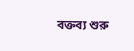বক্তব্য শুরু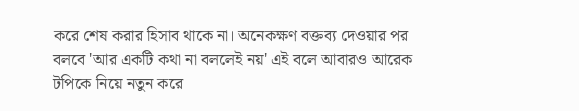করে শেষ করার হিসাব থাকে না। অনেকক্ষণ বক্তব্য দেওয়ার পর বলবে 'আর একটি কথা না বললেই নয়' এই বলে আবারও আরেক টপিকে নিয়ে নতুন করে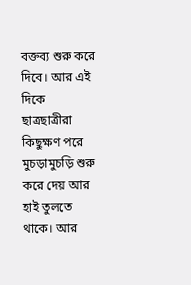বক্তব্য শুরু করে দিবে। আর এই দিকে ছাত্রছাত্রীরা কিছুক্ষণ পরে মুচড়ামুচড়ি শুরু করে দেয় আর হাই তুলতে থাকে। আর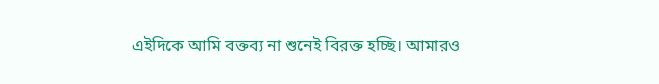এইদিকে আমি বক্তব্য না শুনেই বিরক্ত হচ্ছি। আমারও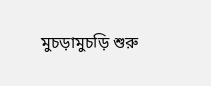মুচড়ামুচড়ি শুরু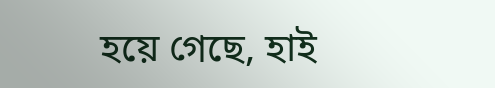হয়ে গেছে, হাই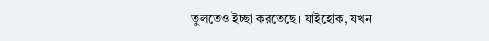তুলতেও ইচ্ছা করতেছে। যাইহোক, যখন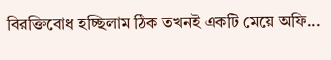বিরক্তিবোধ হচ্ছিলাম ঠিক তখনই একটি মেয়ে অফি...